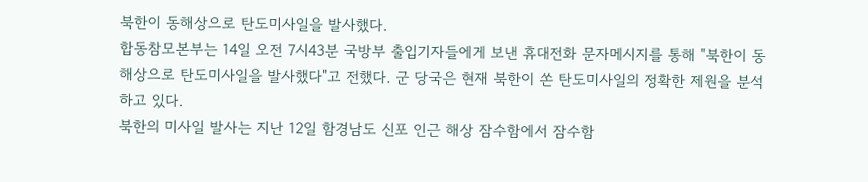북한이 동해상으로 탄도미사일을 발사했다.
합동참모본부는 14일 오전 7시43분 국방부 출입기자들에게 보낸 휴대전화 문자메시지를 통해 "북한이 동해상으로 탄도미사일을 발사했다"고 전했다. 군 당국은 현재 북한이 쏜 탄도미사일의 정확한 제원을 분석하고 있다.
북한의 미사일 발사는 지난 12일 함경남도 신포 인근 해상 잠수함에서 잠수함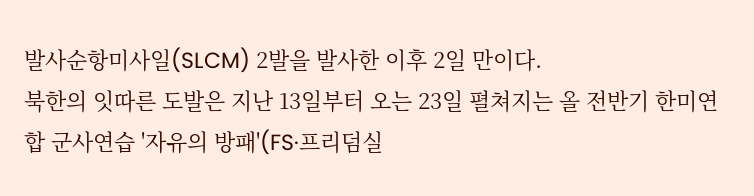발사순항미사일(SLCM) 2발을 발사한 이후 2일 만이다.
북한의 잇따른 도발은 지난 13일부터 오는 23일 펼쳐지는 올 전반기 한미연합 군사연습 '자유의 방패'(FS·프리덤실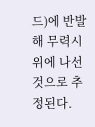드)에 반발해 무력시위에 나선 것으로 추정된다.